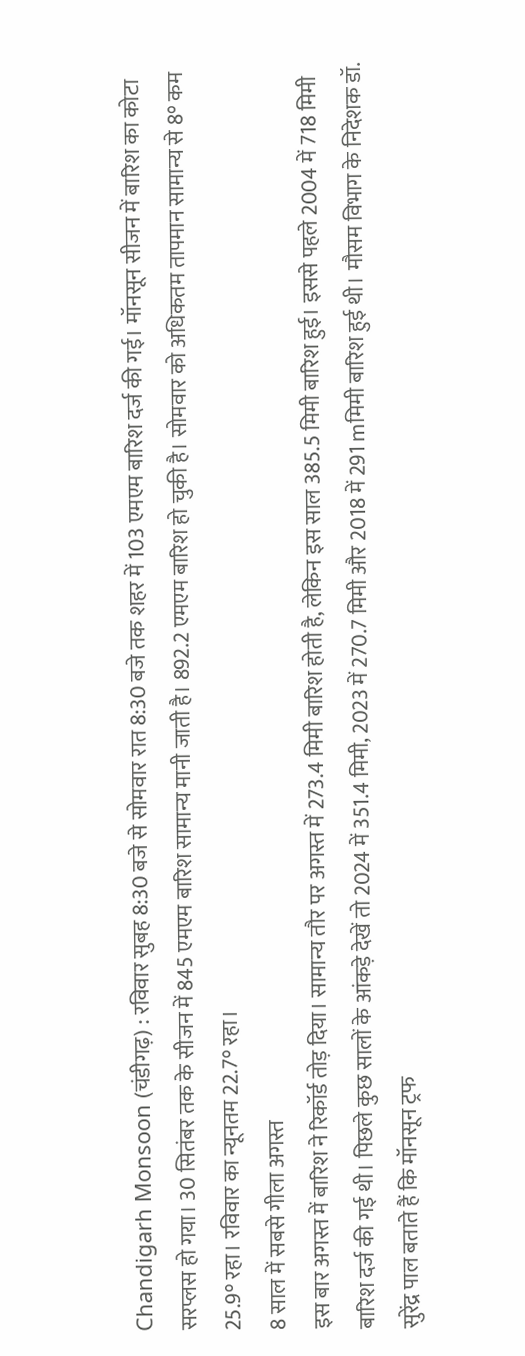Chandigarh Monsoon (चंडीगढ़) : रविवार सुबह 8:30 बजे से सोमवार रात 8:30 बजे तक शहर में 103 एमएम बारिश दर्ज की गई। मॉनसून सीजन में बारिश का कोटा सरप्लस हो गया। 30 सितंबर तक के सीजन में 845 एमएम बारिश सामान्य मानी जाती है। 892.2 एमएम बारिश हो चुकी है। सोमवार को अधिकतम तापमान सामान्य से 8° कम 25.9° रहा। रविवार का न्यूनतम 22.7° रहा।
8 साल में सबसे गीला अगस्त
इस बार अगस्त में बारिश ने रिकॉर्ड तोड़ दिया। सामान्य तौर पर अगस्त में 273.4 मिमी बारिश होती है, लेकिन इस साल 385.5 मिमी बारिश हुई। इससे पहले 2004 में 718 मिमी बारिश दर्ज की गई थी। पिछले कुछ सालों के आंकड़े देखें तो 2024 में 351.4 मिमी, 2023 में 270.7 मिमी और 2018 में 291 mमिमी बारिश हुई थी। मौसम विभाग के निदेशक डॉ. सुरेंद्र पाल बताते हैं कि मॉनसून ट्रफ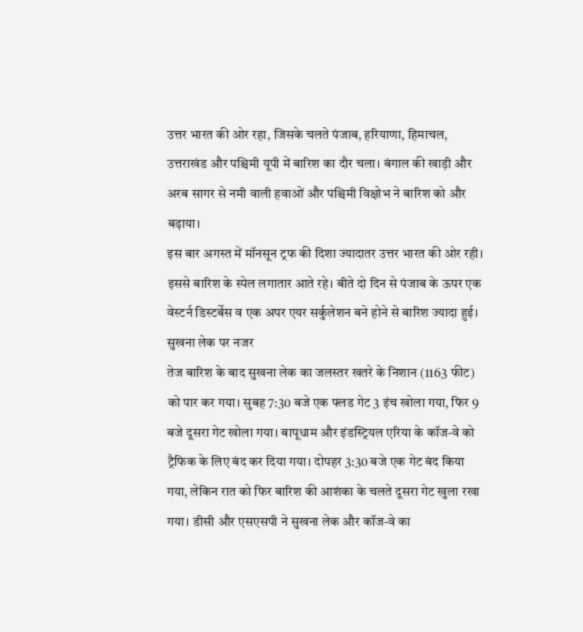उत्तर भारत की ओर रहा, जिसके चलते पंजाब, हरियाणा, हिमाचल, उत्तराखंड और पश्चिमी यूपी में बारिश का दौर चला। बंगाल की खाड़ी और अरब सागर से नमी वाली हवाओं और पश्चिमी विक्षोभ ने बारिश को और बढ़ाया।
इस बार अगस्त में मॉनसून ट्रफ की दिशा ज्यादातर उत्तर भारत की ओर रही। इससे बारिश के स्पेल लगातार आते रहे। बीते दो दिन से पंजाब के ऊपर एक वेस्टर्न डिस्टर्बेस व एक अपर एयर सर्कुलेशन बने होने से बारिश ज्यादा हुई।
सुखना लेक पर नजर
तेज बारिश के बाद सुखना लेक का जलस्तर खतरे के निशान (1163 फीट) को पार कर गया। सुबह 7:30 बजे एक फ्लड गेट 3 इंच खोला गया, फिर 9 बजे दूसरा गेट खोला गया। बापूधाम और इंडस्ट्रियल एरिया के कॉज-वे को ट्रैफिक के लिए बंद कर दिया गया। दोपहर 3:30 बजे एक गेट बंद किया गया, लेकिन रात को फिर बारिश की आशंका के चलते दूसरा गेट खुला रखा गया। डीसी और एसएसपी ने सुखना लेक और कॉज-वे का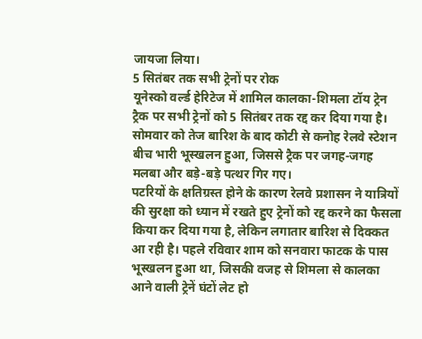जायजा लिया।
5 सितंबर तक सभी ट्रेनों पर रोक
यूनेस्को वर्ल्ड हेरिटेज में शामिल कालका-शिमला टॉय ट्रेन ट्रैक पर सभी ट्रेनों को 5 सितंबर तक रद्द कर दिया गया है। सोमवार को तेज बारिश के बाद कोटी से कनोह रेलवे स्टेशन बीच भारी भूस्खलन हुआ, जिससे ट्रैक पर जगह-जगह मलबा और बड़े-बड़े पत्थर गिर गए।
पटरियों के क्षतिग्रस्त होने के कारण रेलवे प्रशासन ने यात्रियों की सुरक्षा को ध्यान में रखते हुए ट्रेनों को रद्द करने का फैसला किया कर दिया गया है, लेकिन लगातार बारिश से दिक्कत आ रही है। पहले रविवार शाम को सनवारा फाटक के पास भूस्खलन हुआ था, जिसकी वजह से शिमला से कालका आने वाली ट्रेनें घंटों लेट हो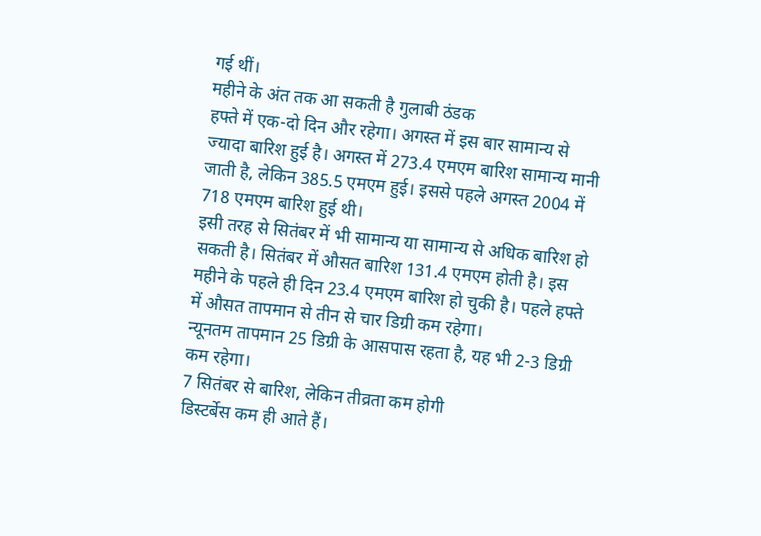गई थीं।
महीने के अंत तक आ सकती है गुलाबी ठंडक
हफ्ते में एक-दो दिन और रहेगा। अगस्त में इस बार सामान्य से ज्यादा बारिश हुई है। अगस्त में 273.4 एमएम बारिश सामान्य मानी जाती है, लेकिन 385.5 एमएम हुई। इससे पहले अगस्त 2004 में 718 एमएम बारिश हुई थी।
इसी तरह से सितंबर में भी सामान्य या सामान्य से अधिक बारिश हो सकती है। सितंबर में औसत बारिश 131.4 एमएम होती है। इस महीने के पहले ही दिन 23.4 एमएम बारिश हो चुकी है। पहले हफ्ते में औसत तापमान से तीन से चार डिग्री कम रहेगा।
न्यूनतम तापमान 25 डिग्री के आसपास रहता है, यह भी 2-3 डिग्री कम रहेगा।
7 सितंबर से बारिश, लेकिन तीव्रता कम होगी
डिस्टर्बेस कम ही आते हैं।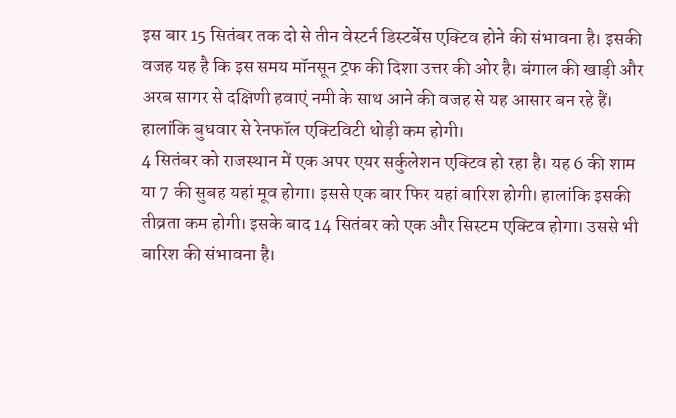इस बार 15 सितंबर तक दो से तीन वेस्टर्न डिस्टर्बेस एक्टिव होने की संभावना है। इसकी वजह यह है कि इस समय मॉनसून ट्रफ की दिशा उत्तर की ओर है। बंगाल की खाड़ी और अरब सागर से दक्षिणी हवाएं नमी के साथ आने की वजह से यह आसार बन रहे हैं। हालांकि बुधवार से रेनफॉल एक्टिविटी थोड़ी कम होगी।
4 सितंबर को राजस्थान में एक अपर एयर सर्कुलेशन एक्टिव हो रहा है। यह 6 की शाम या 7 की सुबह यहां मूव होगा। इससे एक बार फिर यहां बारिश होगी। हालांकि इसकी तीव्रता कम होगी। इसके बाद 14 सितंबर को एक और सिस्टम एक्टिव होगा। उससे भी बारिश की संभावना है।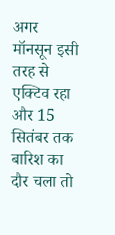अगर मॉनसून इसी तरह से एक्टिव रहा और 15 सितंबर तक बारिश का दौर चला तो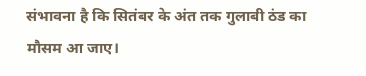संभावना है कि सितंबर के अंत तक गुलाबी ठंड का मौसम आ जाए।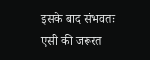इसके बाद संभवतः एसी की जरूरत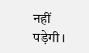नहीं पड़ेगी।